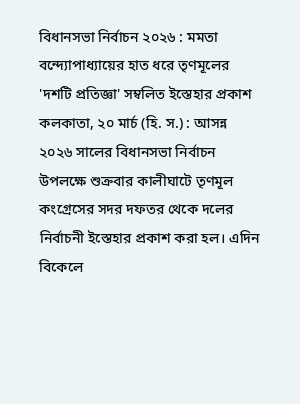বিধানসভা নির্বাচন ২০২৬ : মমতা বন্দ্যোপাধ্যায়ের হাত ধরে তৃণমূলের 'দশটি প্রতিজ্ঞা' সম্বলিত ইস্তেহার প্রকাশ
কলকাতা, ২০ মার্চ (হি. স.) : আসন্ন ২০২৬ সালের বিধানসভা নির্বাচন উপলক্ষে শুক্রবার কালীঘাটে তৃণমূল কংগ্রেসের সদর দফতর থেকে দলের নির্বাচনী ইস্তেহার প্রকাশ করা হল। এদিন বিকেলে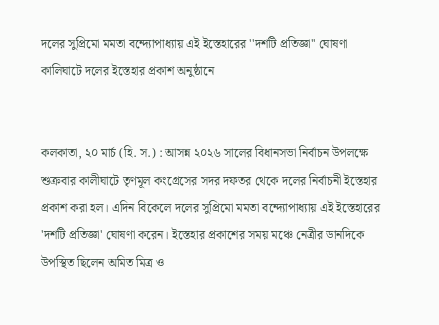দলের সুপ্রিমো মমতা বন্দ্যোপাধ্যায় এই ইস্তেহারের ''দশটি প্রতিজ্ঞা'' ঘোষণা
কালিঘাটে দলের ইস্তেহার প্রকাশ অনুষ্ঠানে


কলকাতা, ২০ মার্চ (হি. স.) : আসন্ন ২০২৬ সালের বিধানসভা নির্বাচন উপলক্ষে শুক্রবার কালীঘাটে তৃণমূল কংগ্রেসের সদর দফতর থেকে দলের নির্বাচনী ইস্তেহার প্রকাশ করা হল। এদিন বিকেলে দলের সুপ্রিমো মমতা বন্দ্যোপাধ্যায় এই ইস্তেহারের 'দশটি প্রতিজ্ঞা' ঘোষণা করেন। ইস্তেহার প্রকাশের সময় মঞ্চে নেত্রীর ডানদিকে উপস্থিত ছিলেন অমিত মিত্র ও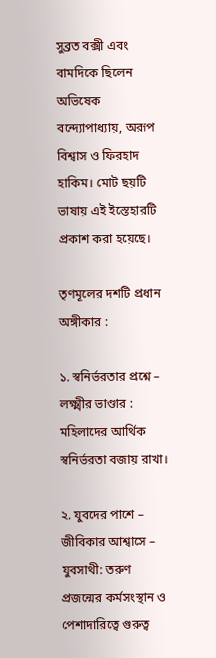সুব্রত বক্সী এবং বামদিকে ছিলেন অভিষেক বন্দ্যোপাধ্যায়, অরূপ বিশ্বাস ও ফিরহাদ হাকিম। মোট ছয়টি ভাষায় এই ইস্তেহারটি প্রকাশ করা হয়েছে।

তৃণমূলের দশটি প্রধান অঙ্গীকার :

১. স্বনির্ভরতার প্রশ্নে – লক্ষ্মীর ভাণ্ডার : মহিলাদের আর্থিক স্বনির্ভরতা বজায় রাখা।

২. যুবদের পাশে – জীবিকার আশ্বাসে – যুবসাথী: তরুণ প্রজন্মের কর্মসংস্থান ও পেশাদারিত্বে গুরুত্ব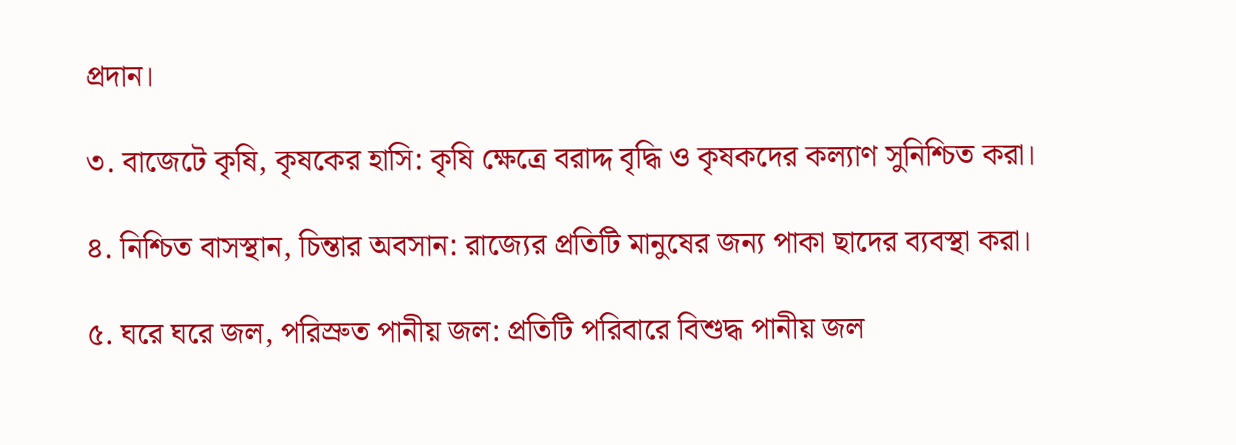প্রদান।

৩. বাজেটে কৃষি, কৃষকের হাসি: কৃষি ক্ষেত্রে বরাদ্দ বৃদ্ধি ও কৃষকদের কল্যাণ সুনিশ্চিত করা।

৪. নিশ্চিত বাসস্থান, চিন্তার অবসান: রাজ্যের প্রতিটি মানুষের জন্য পাকা ছাদের ব্যবস্থা করা।

৫. ঘরে ঘরে জল, পরিস্রুত পানীয় জল: প্রতিটি পরিবারে বিশুদ্ধ পানীয় জল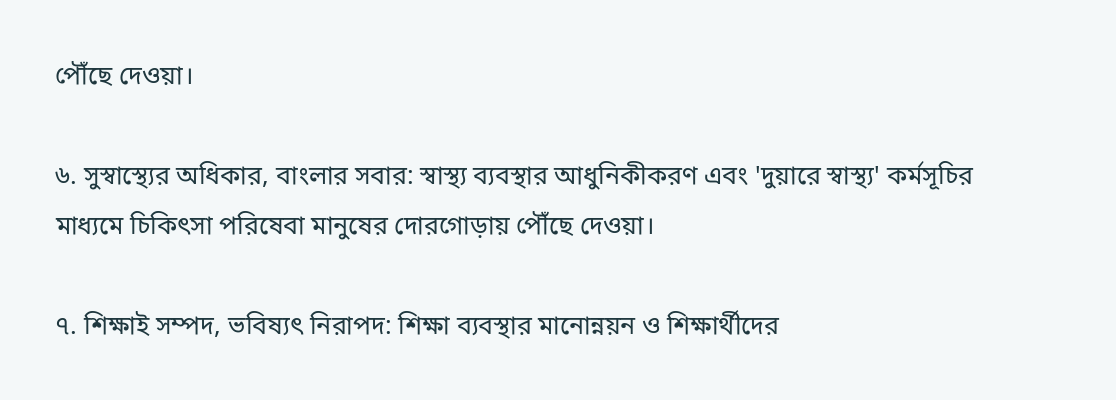পৌঁছে দেওয়া।

৬. সুস্বাস্থ্যের অধিকার, বাংলার সবার: স্বাস্থ্য ব্যবস্থার আধুনিকীকরণ এবং 'দুয়ারে স্বাস্থ্য' কর্মসূচির মাধ্যমে চিকিৎসা পরিষেবা মানুষের দোরগোড়ায় পৌঁছে দেওয়া।

৭. শিক্ষাই সম্পদ, ভবিষ্যৎ নিরাপদ: শিক্ষা ব্যবস্থার মানোন্নয়ন ও শিক্ষার্থীদের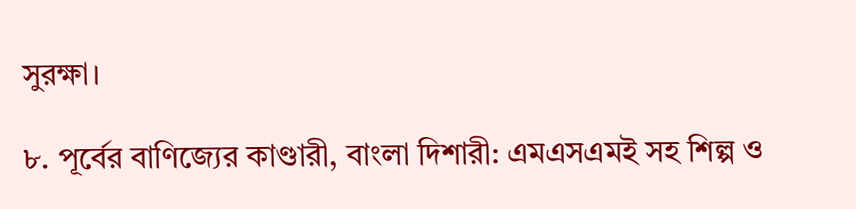সুরক্ষা।

৮. পূর্বের বাণিজ্যের কাণ্ডারী, বাংলা দিশারী: এমএসএমই সহ শিল্প ও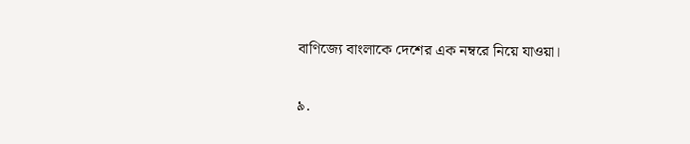বাণিজ্যে বাংলাকে দেশের এক নম্বরে নিয়ে যাওয়া।

৯.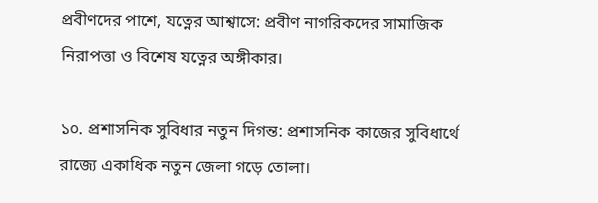প্রবীণদের পাশে, যত্নের আশ্বাসে: প্রবীণ নাগরিকদের সামাজিক নিরাপত্তা ও বিশেষ যত্নের অঙ্গীকার।

১০. প্রশাসনিক সুবিধার নতুন দিগন্ত: প্রশাসনিক কাজের সুবিধার্থে রাজ্যে একাধিক নতুন জেলা গড়ে তোলা।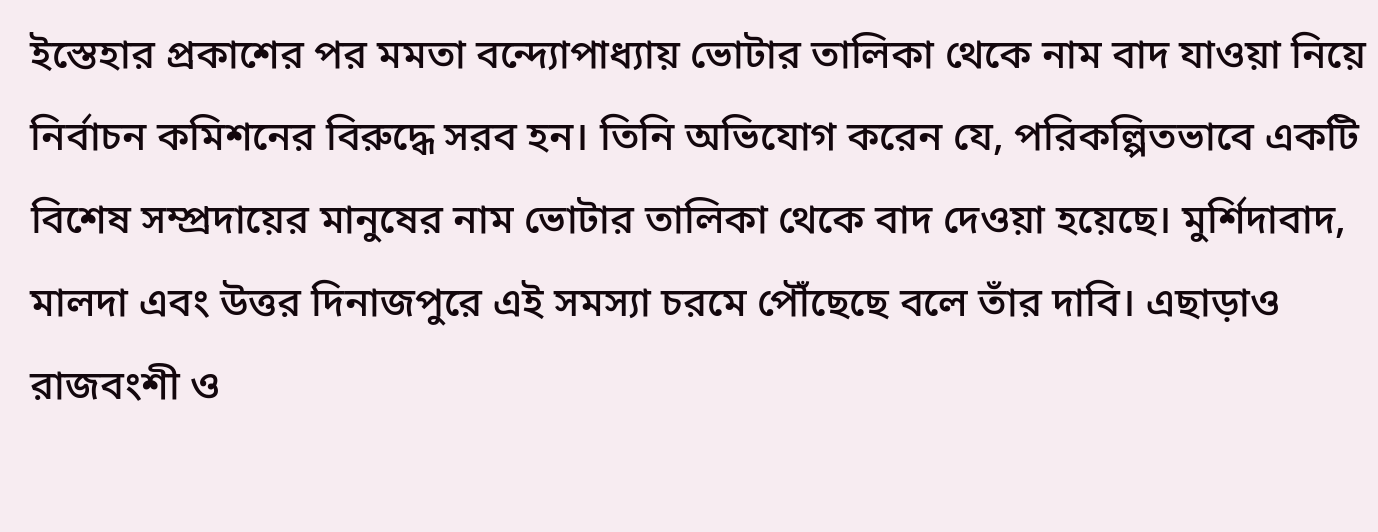ইস্তেহার প্রকাশের পর মমতা বন্দ্যোপাধ্যায় ভোটার তালিকা থেকে নাম বাদ যাওয়া নিয়ে নির্বাচন কমিশনের বিরুদ্ধে সরব হন। তিনি অভিযোগ করেন যে, পরিকল্পিতভাবে একটি বিশেষ সম্প্রদায়ের মানুষের নাম ভোটার তালিকা থেকে বাদ দেওয়া হয়েছে। মুর্শিদাবাদ, মালদা এবং উত্তর দিনাজপুরে এই সমস্যা চরমে পৌঁছেছে বলে তাঁর দাবি। এছাড়াও রাজবংশী ও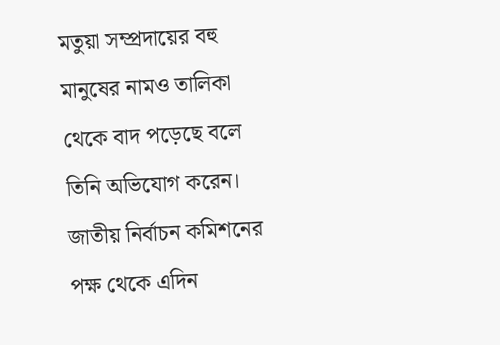মতুয়া সম্প্রদায়ের বহু মানুষের নামও তালিকা থেকে বাদ পড়েছে বলে তিনি অভিযোগ করেন। জাতীয় নির্বাচন কমিশনের পক্ষ থেকে এদিন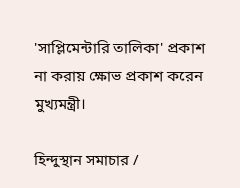'সাপ্লিমেন্টারি তালিকা' প্রকাশ না করায় ক্ষোভ প্রকাশ করেন মুখ্যমন্ত্রী।

হিন্দুস্থান সমাচার /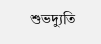শুভদ্যুতি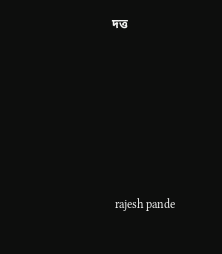দত্ত






 rajesh pande